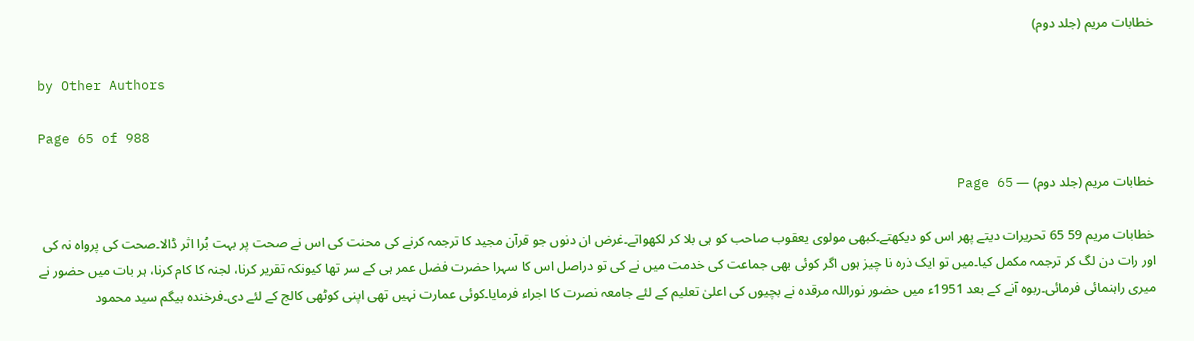خطابات مریم (جلد دوم)

by Other Authors

Page 65 of 988

خطابات مریم (جلد دوم) — Page 65

خطابات مریم 59 65 تحریرات دیتے پھر اس کو دیکھتے۔کبھی مولوی یعقوب صاحب کو ہی بلا کر لکھواتے۔غرض ان دنوں جو قرآن مجید کا ترجمہ کرنے کی محنت کی اس نے صحت پر بہت بُرا اثر ڈالا۔صحت کی پرواہ نہ کی اور رات دن لگ کر ترجمہ مکمل کیا۔میں تو ایک ذرہ نا چیز ہوں اگر کوئی بھی جماعت کی خدمت میں نے کی تو دراصل اس کا سہرا حضرت فضل عمر ہی کے سر تھا کیونکہ تقریر کرنا، لجنہ کا کام کرنا، ہر بات میں حضور نے میری راہنمائی فرمائی۔ربوہ آنے کے بعد 1951ء میں حضور نوراللہ مرقدہ نے بچیوں کی اعلیٰ تعلیم کے لئے جامعہ نصرت کا اجراء فرمایا۔کوئی عمارت نہیں تھی اپنی کوٹھی کالج کے لئے دی۔فرخندہ بیگم سید محمود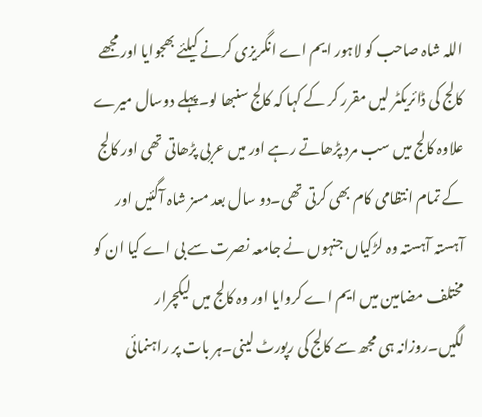اللہ شاہ صاحب کو لاہور ایم اے انگریزی کرنے کیلئے بھجوایا اور مجھے کالج کی ڈائریکٹر لیں مقرر کر کے کہا کہ کالج سنبھا لو۔پہلے دوسال میرے علاوہ کالج میں سب مرد پڑھاتے رہے اور میں عربی پڑھاتی تھی اور کالج کے تمام انتظامی کام بھی کرتی تھی۔دو سال بعد مسز شاہ آگئیں اور آہستہ آہستہ وہ لڑکیاں جنہوں نے جامعہ نصرت سے بی اے کیا ان کو مختلف مضامین میں ایم اے کروایا اور وہ کالج میں لیکچرار لگیں۔روزانہ ہی مجھ سے کالج کی رپورٹ لینی۔ہر بات پر راہنمائی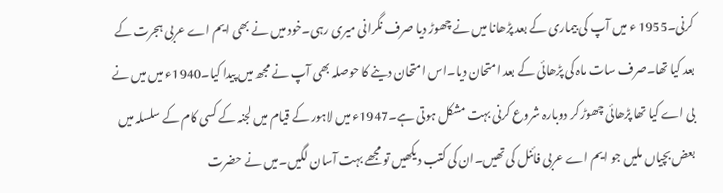کرنی۔1955 ء میں آپ کی بیماری کے بعد پڑھانا میں نے چھوڑ دیا صرف نگرانی میری رہی۔خود میں نے بھی ایم اے عربی ہجرت کے بعد کیا تھا۔صرف سات ماہ کی پڑھائی کے بعد امتحان دیا۔اس امتحان دینے کا حوصلہ بھی آپ نے مجھ میں پیدا کیا۔1940ء میں میں نے بی اے کیا تھا پڑھائی چھوڑ کر دوبارہ شروع کرنی بہت مشکل ہوتی ہے۔1947ء میں لاہور کے قیام میں لجنہ کے کسی کام کے سلسلہ میں بعض بچیاں ملیں جو ایم اے عربی فائنل کی تھیں۔ان کی کتب دیکھیں تو مجھے بہت آسان لگیں۔میں نے حضرت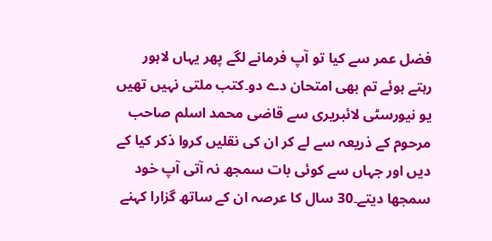فضل عمر سے کیا تو آپ فرمانے لگے پھر یہاں لاہور رہتے ہوئے تم بھی امتحان دے دو۔کتب ملتی نہیں تھیں یو نیورسٹی لائبریری سے قاضی محمد اسلم صاحب مرحوم کے ذریعہ سے لے کر ان کی نقلیں کروا ذکر کیا کے دیں اور جہاں سے کوئی بات سمجھ نہ آتی آپ خود سمجھا دیتے۔30 سال کا عرصہ ان کے ساتھ گزارا کہنے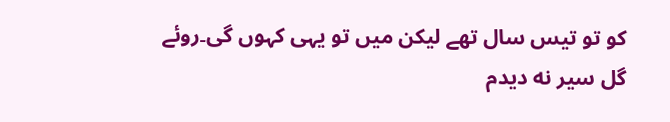کو تو تیس سال تھے لیکن میں تو یہی کہوں گی۔روئے گل سیر نه دیدم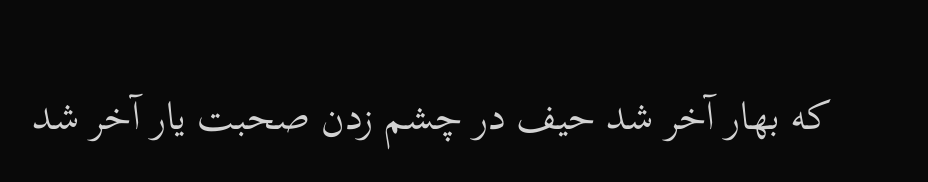که بهار آخر شد حیف در چشم زدن صحبت یار آخر شد